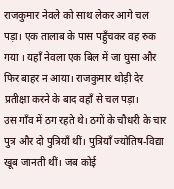राजकुमार नेवले को साथ लेकर आगे चल पड़ा। एक तालाब के पास पहुँचकर वह रुक गया । यहाँ नेवला एक बिल में जा घुसा और फिर बाहर न आया। राजकुमार थोड़ी देर प्रतीक्षा करने के बाद वहाँ से चल पड़ा।
उस गाँव में ठग रहते थे। ठगों के चौधरी के चार पुत्र और दो पुत्रियाँ थीं। पुत्रियाँ ज्योतिष-विद्या खूब जानती थीं। जब कोई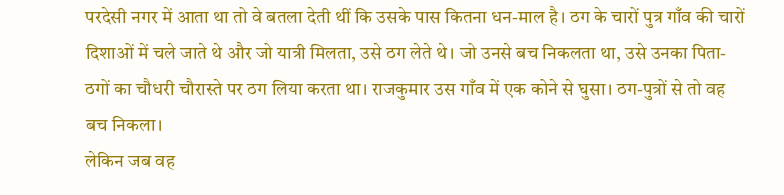परदेसी नगर में आता था तो वे बतला देती थीं कि उसके पास कितना धन-माल है। ठग के चारों पुत्र गाँव की चारों दिशाओं में चले जाते थे और जो यात्री मिलता, उसे ठग लेते थे। जो उनसे बच निकलता था, उसे उनका पिता-ठगों का चौधरी चौरास्ते पर ठग लिया करता था। राजकुमार उस गाँव में एक कोने से घुसा। ठग-पुत्रों से तो वह बच निकला।
लेकिन जब वह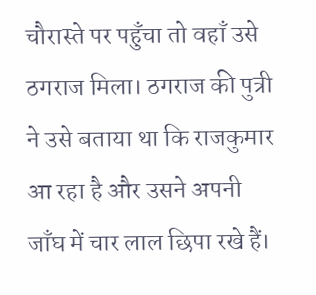चौरास्ते पर पहुँचा तो वहाँ उसे ठगराज मिला। ठगराज की पुत्री ने उसे बताया था कि राजकुमार आ रहा है और उसने अपनी जाँघ में चार लाल छिपा रखे हैं।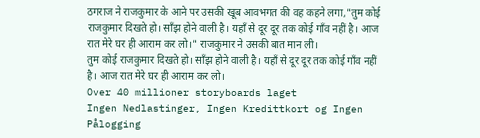ठगराज ने राजकुमार के आने पर उसकी खूब आवभगत की वह कहने लगा,"तुम कोई राजकुमार दिखते हो। साँझ होने वाली है। यहाँ से दूर दूर तक कोई गाँव नहीं है। आज रात मेरे घर ही आराम कर लो।" राजकुमार ने उसकी बात मान ली।
तुम कोई राजकुमार दिखते हो। साँझ होने वाली है। यहाँ से दूर दूर तक कोई गाँव नहीं है। आज रात मेरे घर ही आराम कर लो।
Over 40 millioner storyboards laget
Ingen Nedlastinger, Ingen Kredittkort og Ingen Pålogging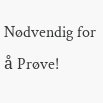Nødvendig for å Prøve!